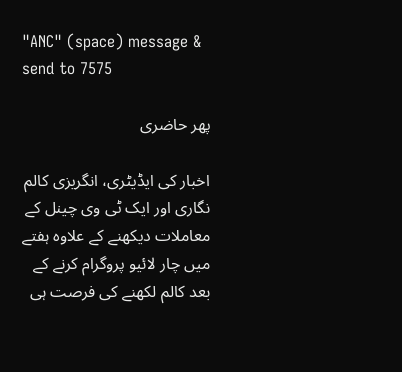"ANC" (space) message & send to 7575

پھر حاضری

اخبار کی ایڈیٹری، انگریزی کالم نگاری اور ایک ٹی وی چینل کے معاملات دیکھنے کے علاوہ ہفتے میں چار لائیو پروگرام کرنے کے بعد کالم لکھنے کی فرصت ہی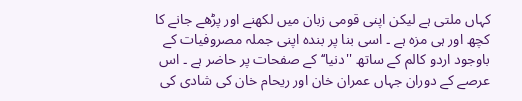کہاں ملتی ہے لیکن اپنی قومی زبان میں لکھنے اور پڑھے جانے کا کچھ اور ہی مزہ ہے ۔ اسی بنا پر بندہ اپنی جملہ مصروفیات کے باوجود اردو کالم کے ساتھ ''دنیا‘‘ کے صفحات پر حاضر ہے ۔ اس عرصے کے دوران جہاں عمران خان اور ریحام خان کی شادی کی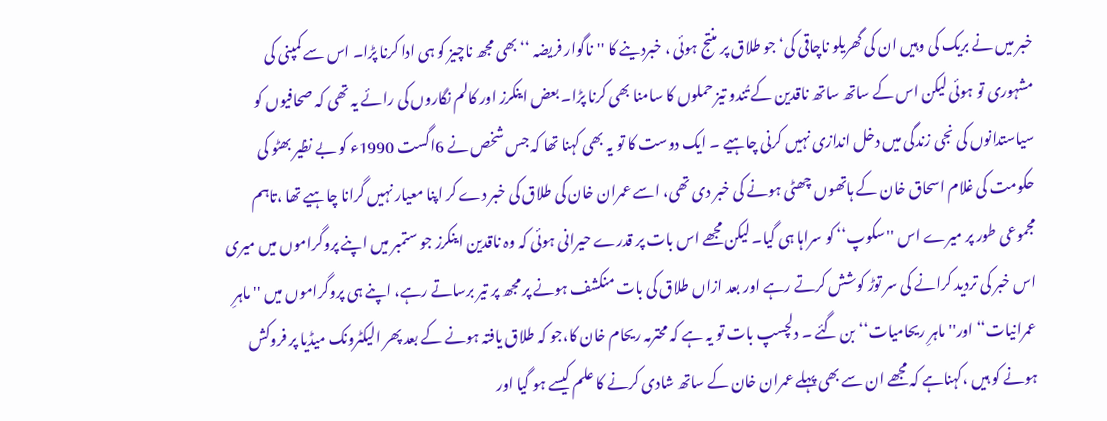خبر میں نے بریک کی وہیں ان کی گھریلو ناچاقی کی‘ جو طلاق پر منتج ہوئی ، خبردینے کا ''ناگوار فریضہ ‘‘بھی مجھ ناچیز کو ہی ادا کرنا پڑا۔ اس سے کمپنی کی مشہوری تو ہوئی لیکن اس کے ساتھ ساتھ ناقدین کے تُندو تیز حملوں کا سامنا بھی کرنا پڑا۔ بعض اینکرز اور کالم نگاروں کی رائے یہ تھی کہ صحافیوں کو سیاستدانوں کی نجی زندگی میں دخل اندازی نہیں کرنی چاہیے ۔ ایک دوست کا تو یہ بھی کہنا تھا کہ جس شخص نے 6اگست 1990ء کو بے نظیر بھٹو کی حکومت کی غلام اسحاق خان کے ہاتھوں چھٹی ہونے کی خبر دی تھی، اسے عمران خان کی طلاق کی خبر دے کر اپنا معیار نہیں گرانا چاہیے تھا ،تاہم مجموعی طور پر میرے اس ''سکوپ‘‘ کو سراہا ہی گیا۔ لیکن مجھے اس بات پر قدرے حیرانی ہوئی کہ وہ ناقدین اینکرز جو ستمبر میں اپنے پروگراموں میں میری اس خبر کی تردید کرانے کی سر توڑ کوشش کرتے رہے اور بعد ازاں طلاق کی بات منکشف ہونے پر مجھ پر تیر برساتے رہے، اپنے ہی پروگراموں میں ''ماہرِ عمرانیات‘‘ اور''ماہرِ ریحامیات‘‘ بن گئے ۔ دلچسپ بات تو یہ ہے کہ محترمہ ریحام خان کا،جو کہ طلاق یافتہ ہونے کے بعد پھر الیکٹرونک میڈیا پر فروکش ہونے کو ہیں ،کہناہے کہ مجھے ان سے بھی پہلے عمران خان کے ساتھ شادی کرنے کا علم کیسے ہو گیا اور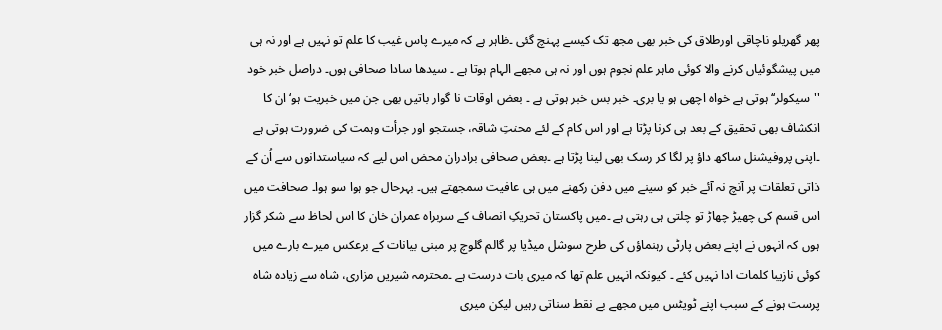پھر گھریلو ناچاقی اورطلاق کی خبر بھی مجھ تک کیسے پہنچ گئی ۔ظاہر ہے کہ میرے پاس غیب کا علم تو نہیں ہے اور نہ ہی میں پیشگوئیاں کرنے والا کوئی ماہر علم نجوم ہوں اور نہ ہی مجھے الہام ہوتا ہے ۔ سیدھا سادا صحافی ہوں۔ دراصل خبر خود ''سیکولر‘‘ہوتی ہے خواہ اچھی ہو یا بری۔ خبر بس خبر ہوتی ہے ۔ بعض اوقات نا گوار باتیں بھی جن میں خبریت ہو‘ ان کا انکشاف بھی تحقیق کے بعد ہی کرنا پڑتا ہے اور اس کام کے لئے محنتِ شاقہ، جستجو اور جرأت وہمت کی ضرورت ہوتی ہے ۔اپنی پروفیشنل ساکھ داؤ پر لگا کر رسک بھی لینا پڑتا ہے ۔بعض صحافی برادران محض اس لیے کہ سیاستدانوں سے اُن کے ذاتی تعلقات پر آنچ نہ آئے خبر کو سینے میں دفن رکھنے میں ہی عافیت سمجھتے ہیں۔ بہرحال جو ہوا سو ہوا۔ صحافت میں اس قسم کی چھیڑ چھاڑ تو چلتی ہی رہتی ہے ۔میں پاکستان تحریکِ انصاف کے سربراہ عمران خان کا اس لحاظ سے شکر گزار ہوں کہ انہوں نے اپنے بعض پارٹی رہنماؤں کی طرح سوشل میڈیا پر گالم گلوچ پر مبنی بیانات کے برعکس میرے بارے میں کوئی نازیبا کلمات ادا نہیں کئے ۔ کیونکہ انہیں علم تھا کہ میری بات درست ہے ۔محترمہ شیریں مزاری، شاہ سے زیادہ شاہ پرست ہونے کے سبب اپنے ٹویٹس میں مجھے بے نقط سناتی رہیں لیکن میری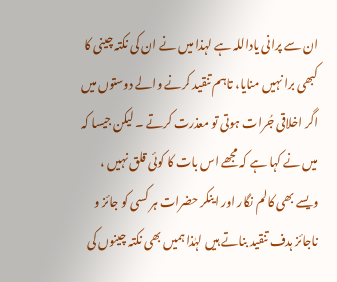ان سے پرانی یاداللہ ہے لہذا میں نے ان کی نکتہ چینی کا کبھی برا نہیں منایا، تاہم تنقید کرنے والے دوستوں میں اگر اخلاقی جُرات ہوتی تو معذرت کرتے ۔ لیکن جیسا کہ میں نے کہا ہے کہ مجھے اس بات کا کوئی قلق نہیں ، ویسے بھی کالم نگار اور اینکر حضرات ہر کسی کو جائز و ناجائز ہدف تنقید بناتے ہیں لہٰذا ہمیں بھی نکتہ چینوں کی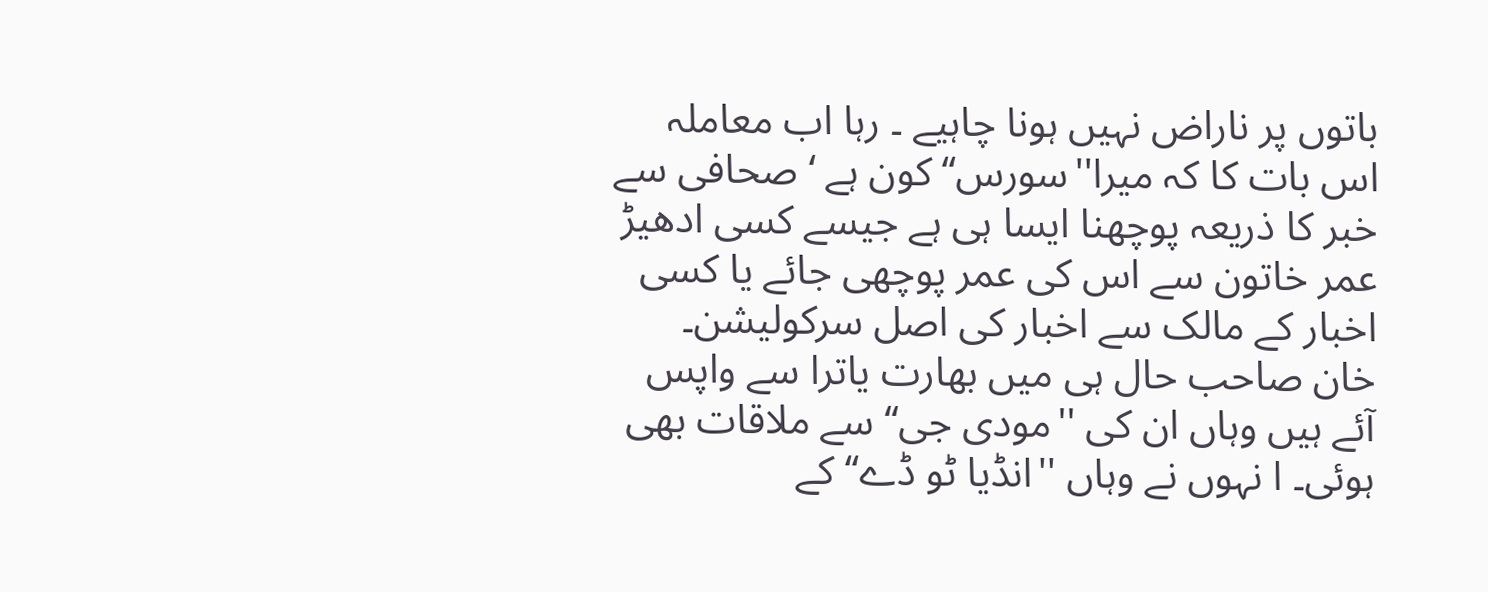باتوں پر ناراض نہیں ہونا چاہیے ۔ رہا اب معاملہ اس بات کا کہ میرا''سورس‘‘ کون ہے ‘ صحافی سے خبر کا ذریعہ پوچھنا ایسا ہی ہے جیسے کسی ادھیڑ عمر خاتون سے اس کی عمر پوچھی جائے یا کسی اخبار کے مالک سے اخبار کی اصل سرکولیشن۔
خان صاحب حال ہی میں بھارت یاترا سے واپس آئے ہیں وہاں ان کی ''مودی جی‘‘ سے ملاقات بھی ہوئی۔ ا نہوں نے وہاں ''انڈیا ٹو ڈے‘‘ کے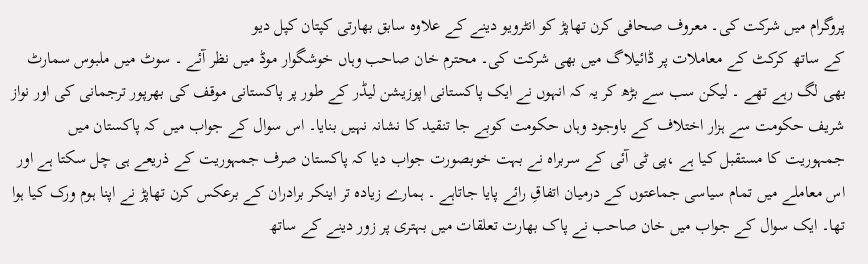پروگرام میں شرکت کی۔ معروف صحافی کرن تھاپڑ کو انٹرویو دینے کے علاوہ سابق بھارتی کپتان کپل دیو
کے ساتھ کرکٹ کے معاملات پر ڈائیلاگ میں بھی شرکت کی۔ محترم خان صاحب وہاں خوشگوار موڈ میں نظر آئے ۔ سوٹ میں ملبوس سمارٹ بھی لگ رہے تھے ۔ لیکن سب سے بڑھ کر یہ کہ انہوں نے ایک پاکستانی اپوزیشن لیڈر کے طور پر پاکستانی موقف کی بھرپور ترجمانی کی اور نواز شریف حکومت سے ہزار اختلاف کے باوجود وہاں حکومت کوبے جا تنقید کا نشانہ نہیں بنایا۔ اس سوال کے جواب میں کہ پاکستان میں جمہوریت کا مستقبل کیا ہے ،پی ٹی آئی کے سربراہ نے بہت خوبصورت جواب دیا کہ پاکستان صرف جمہوریت کے ذریعے ہی چل سکتا ہے اور اس معاملے میں تمام سیاسی جماعتوں کے درمیان اتفاقِ رائے پایا جاتاہے ۔ ہمارے زیادہ تر اینکر برادران کے برعکس کرن تھاپڑ نے اپنا ہوم ورک کیا ہوا تھا۔ ایک سوال کے جواب میں خان صاحب نے پاک بھارت تعلقات میں بہتری پر زور دینے کے ساتھ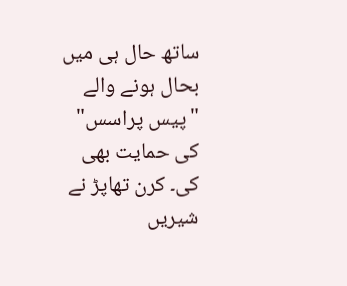ساتھ حال ہی میں بحال ہونے والے "پیس پراسس" کی حمایت بھی کی۔ کرن تھاپڑ نے شیریں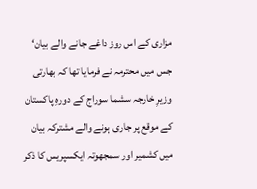مزاری کے اس روز داغے جانے والے بیان‘ جس میں محترمہ نے فرمایا تھا کہ بھارتی وزیرِ خارجہ سشما سوراج کے دورہِ پاکستان کے موقع پر جاری ہونے والے مشترکہ بیان میں کشمیر اور سمجھوتہ ایکسپریس کا ذکر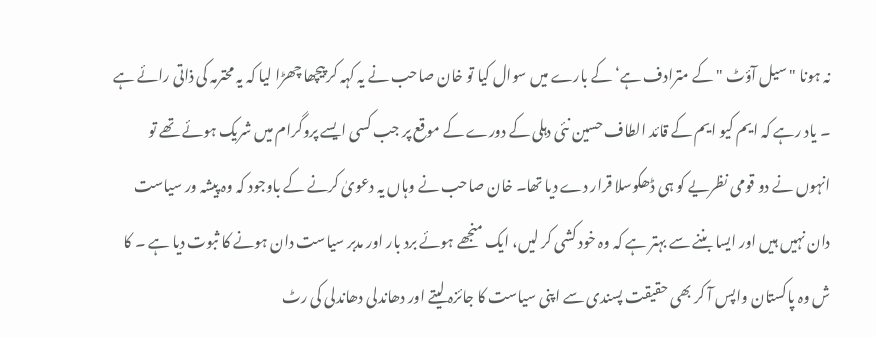نہ ہونا "سیل آؤٹ "کے مترادف ہے‘ کے بارے میں سوال کیا تو خان صاحب نے یہ کہہ کر پیچھا چھڑا لیا کہ یہ محترمہ کی ذاتی رائے ہے ۔ یاد رہے کہ ایم کیو ایم کے قائد الطاف حسین نئی دہلی کے دورے کے موقع پر جب کسی ایسے پروگرام میں شریک ہوئے تھے تو انہوں نے دو قومی نظریے کو ہی ڈھکوسلا قرار دے دیا تھا۔ خان صاحب نے وہاں یہ دعویٰ کرنے کے باوجود کہ وہ پیشہ ور سیاست دان نہیں ہیں اور ایسا بننے سے بہتر ہے کہ وہ خود کشی کر لیں، ایک منجھے ہوئے برد بار اور مدبر سیاست دان ہونے کا ثبوت دیا ہے ۔ کا ش وہ پاکستان واپس آ کر بھی حقیقت پسندی سے اپنی سیاست کا جائزہ لیتے اور دھاندلی دھاندلی کی رٹ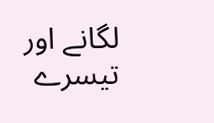لگانے اور تیسرے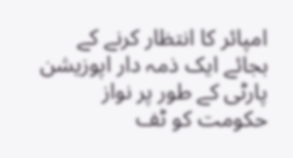امپائر کا انتظار کرنے کے بجائے ایک ذمہ دار اپوزیشن پارٹی کے طور پر نواز حکومت کو ٹف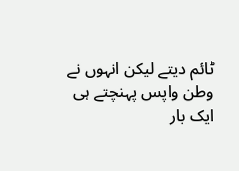ٹائم دیتے لیکن انہوں نے وطن واپس پہنچتے ہی ایک بار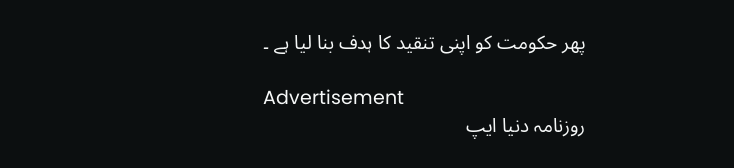پھر حکومت کو اپنی تنقید کا ہدف بنا لیا ہے ۔

Advertisement
روزنامہ دنیا ایپ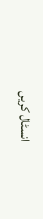انسٹال کریں